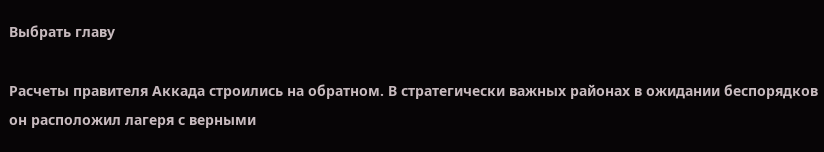Выбрать главу

Расчеты правителя Аккада строились на обратном. В стратегически важных районах в ожидании беспорядков он расположил лагеря с верными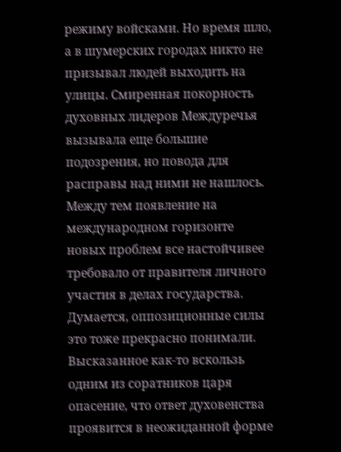режиму войсками. Но время шло, а в шумерских городах никто не призывал людей выходить на улицы. Смиренная покорность духовных лидеров Междуречья вызывала еще большие подозрения, но повода для расправы над ними не нашлось. Между тем появление на международном горизонте новых проблем все настойчивее требовало от правителя личного участия в делах государства. Думается, оппозиционные силы это тоже прекрасно понимали. Высказанное как-то вскользь одним из соратников царя опасение, что ответ духовенства проявится в неожиданной форме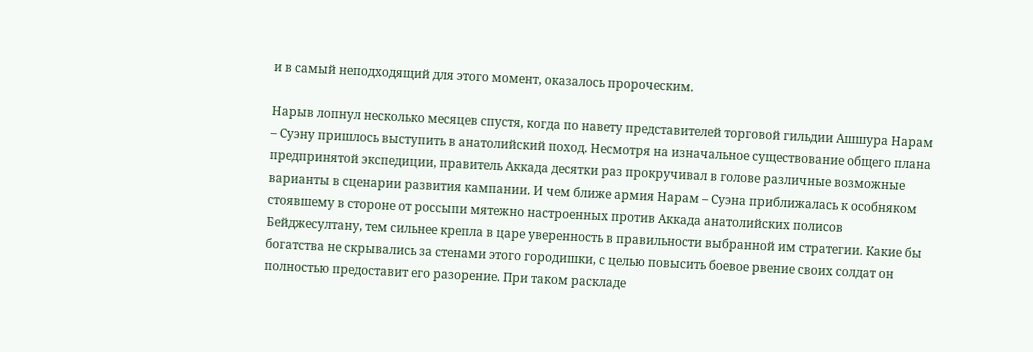и в самый неподходящий для этого момент, оказалось пророческим.

Нарыв лопнул несколько месяцев спустя, когда по навету представителей торговой гильдии Ашшура Нарам – Суэну пришлось выступить в анатолийский поход. Несмотря на изначальное существование общего плана предпринятой экспедиции, правитель Аккада десятки раз прокручивал в голове различные возможные варианты в сценарии развития кампании. И чем ближе армия Нарам – Суэна приближалась к особняком стоявшему в стороне от россыпи мятежно настроенных против Аккада анатолийских полисов Бейджесултану, тем сильнее крепла в царе уверенность в правильности выбранной им стратегии. Какие бы богатства не скрывались за стенами этого городишки, с целью повысить боевое рвение своих солдат он полностью предоставит его разорение. При таком раскладе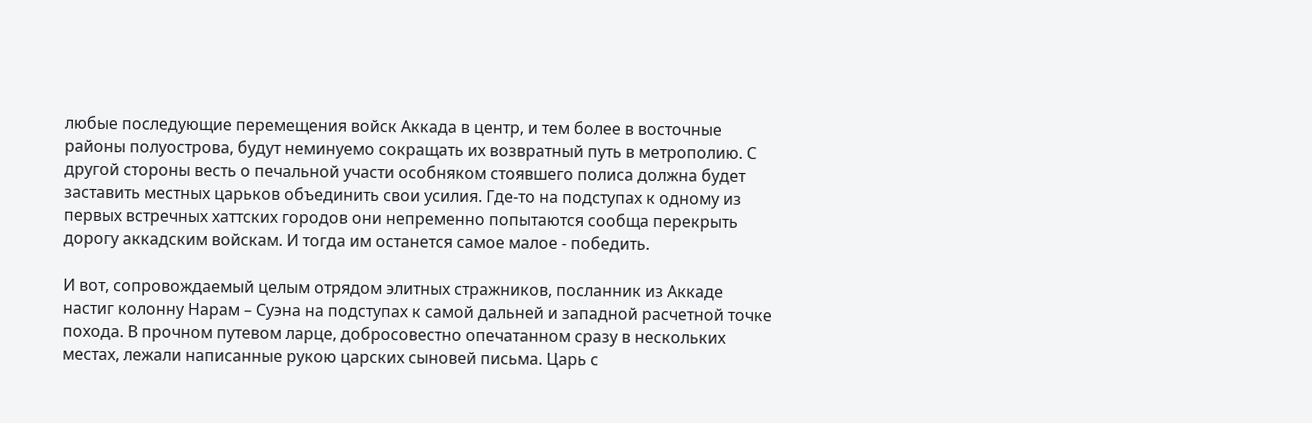любые последующие перемещения войск Аккада в центр, и тем более в восточные районы полуострова, будут неминуемо сокращать их возвратный путь в метрополию. С другой стороны весть о печальной участи особняком стоявшего полиса должна будет заставить местных царьков объединить свои усилия. Где-то на подступах к одному из первых встречных хаттских городов они непременно попытаются сообща перекрыть дорогу аккадским войскам. И тогда им останется самое малое - победить.

И вот, сопровождаемый целым отрядом элитных стражников, посланник из Аккаде настиг колонну Нарам – Суэна на подступах к самой дальней и западной расчетной точке похода. В прочном путевом ларце, добросовестно опечатанном сразу в нескольких местах, лежали написанные рукою царских сыновей письма. Царь с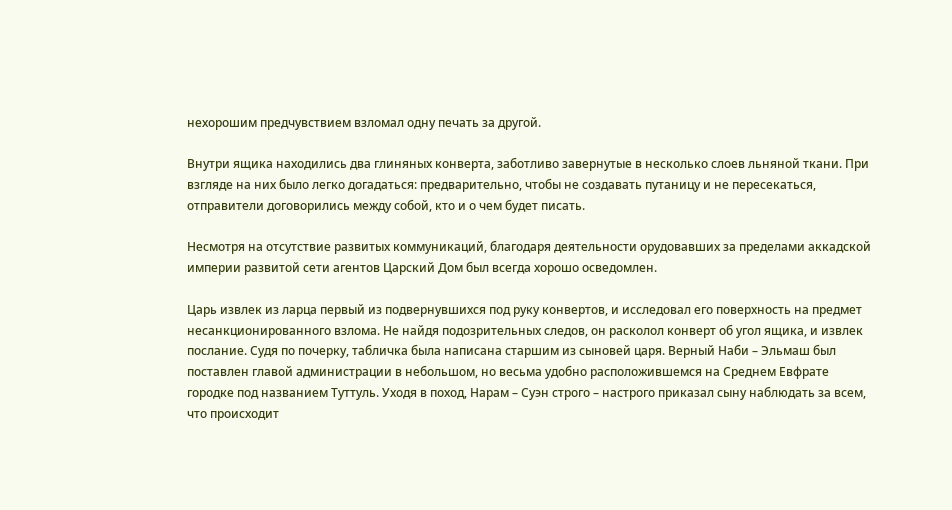нехорошим предчувствием взломал одну печать за другой.

Внутри ящика находились два глиняных конверта, заботливо завернутые в несколько слоев льняной ткани. При взгляде на них было легко догадаться: предварительно, чтобы не создавать путаницу и не пересекаться, отправители договорились между собой, кто и о чем будет писать.

Несмотря на отсутствие развитых коммуникаций, благодаря деятельности орудовавших за пределами аккадской империи развитой сети агентов Царский Дом был всегда хорошо осведомлен.

Царь извлек из ларца первый из подвернувшихся под руку конвертов, и исследовал его поверхность на предмет несанкционированного взлома. Не найдя подозрительных следов, он расколол конверт об угол ящика, и извлек послание. Судя по почерку, табличка была написана старшим из сыновей царя. Верный Наби – Эльмаш был поставлен главой администрации в небольшом, но весьма удобно расположившемся на Среднем Евфрате городке под названием Туттуль. Уходя в поход, Нарам – Суэн строго – настрого приказал сыну наблюдать за всем, что происходит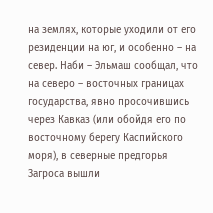на землях, которые уходили от его резиденции на юг, и особенно – на север. Наби – Эльмаш сообщал, что на северо – восточных границах государства, явно просочившись через Кавказ (или обойдя его по восточному берегу Каспийского моря), в северные предгорья Загроса вышли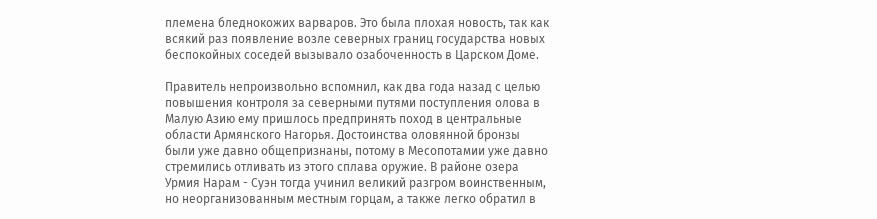племена бледнокожих варваров. Это была плохая новость, так как всякий раз появление возле северных границ государства новых беспокойных соседей вызывало озабоченность в Царском Доме.

Правитель непроизвольно вспомнил, как два года назад с целью повышения контроля за северными путями поступления олова в Малую Азию ему пришлось предпринять поход в центральные области Армянского Нагорья. Достоинства оловянной бронзы были уже давно общепризнаны, потому в Месопотамии уже давно стремились отливать из этого сплава оружие. В районе озера Урмия Нарам - Суэн тогда учинил великий разгром воинственным, но неорганизованным местным горцам, а также легко обратил в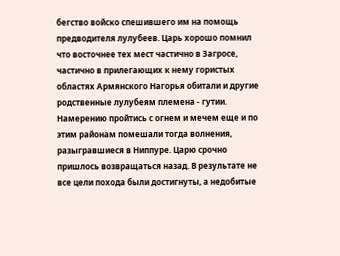бегство войско спешившего им на помощь предводителя лулубеев. Царь хорошо помнил что восточнее тех мест частично в Загросе, частично в прилегающих к нему гористых областях Армянского Нагорья обитали и другие родственные лулубеям племена - гутии. Намерению пройтись с огнем и мечем еще и по этим районам помешали тогда волнения, разыгравшиеся в Ниппуре. Царю срочно пришлось возвращаться назад. В результате не все цели похода были достигнуты, а недобитые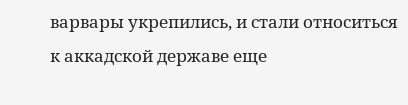варвары укрепились, и стали относиться к аккадской державе еще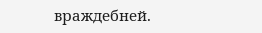враждебней.